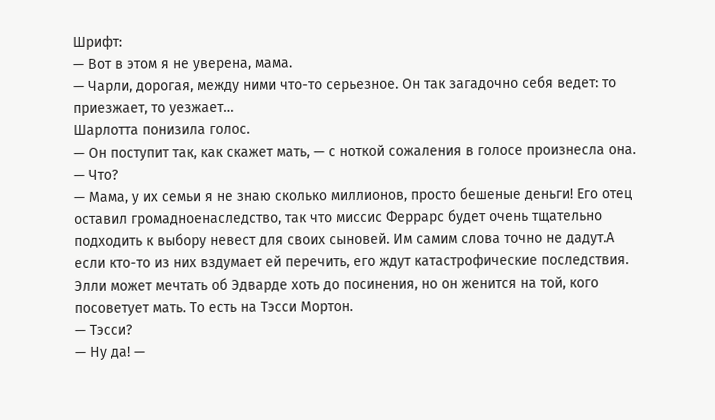Шрифт:
— Вот в этом я не уверена, мама.
— Чарли, дорогая, между ними что-то серьезное. Он так загадочно себя ведет: то приезжает, то уезжает…
Шарлотта понизила голос.
— Он поступит так, как скажет мать, — с ноткой сожаления в голосе произнесла она.
— Что?
— Мама, у их семьи я не знаю сколько миллионов, просто бешеные деньги! Его отец оставил громадноенаследство, так что миссис Феррарс будет очень тщательно подходить к выбору невест для своих сыновей. Им самим слова точно не дадут.А если кто-то из них вздумает ей перечить, его ждут катастрофические последствия. Элли может мечтать об Эдварде хоть до посинения, но он женится на той, кого посоветует мать. То есть на Тэсси Мортон.
— Тэсси?
— Ну да! —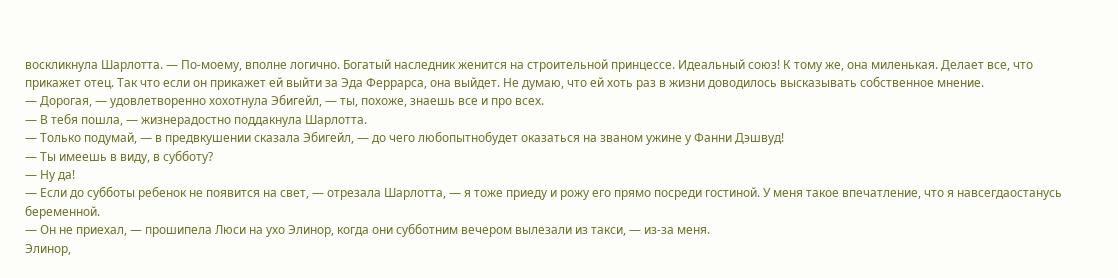воскликнула Шарлотта. — По-моему, вполне логично. Богатый наследник женится на строительной принцессе. Идеальный союз! К тому же, она миленькая. Делает все, что прикажет отец. Так что если он прикажет ей выйти за Эда Феррарса, она выйдет. Не думаю, что ей хоть раз в жизни доводилось высказывать собственное мнение.
— Дорогая, — удовлетворенно хохотнула Эбигейл, — ты, похоже, знаешь все и про всех.
— В тебя пошла, — жизнерадостно поддакнула Шарлотта.
— Только подумай, — в предвкушении сказала Эбигейл, — до чего любопытнобудет оказаться на званом ужине у Фанни Дэшвуд!
— Ты имеешь в виду, в субботу?
— Ну да!
— Если до субботы ребенок не появится на свет, — отрезала Шарлотта, — я тоже приеду и рожу его прямо посреди гостиной. У меня такое впечатление, что я навсегдаостанусь беременной.
— Он не приехал, — прошипела Люси на ухо Элинор, когда они субботним вечером вылезали из такси, — из-за меня.
Элинор,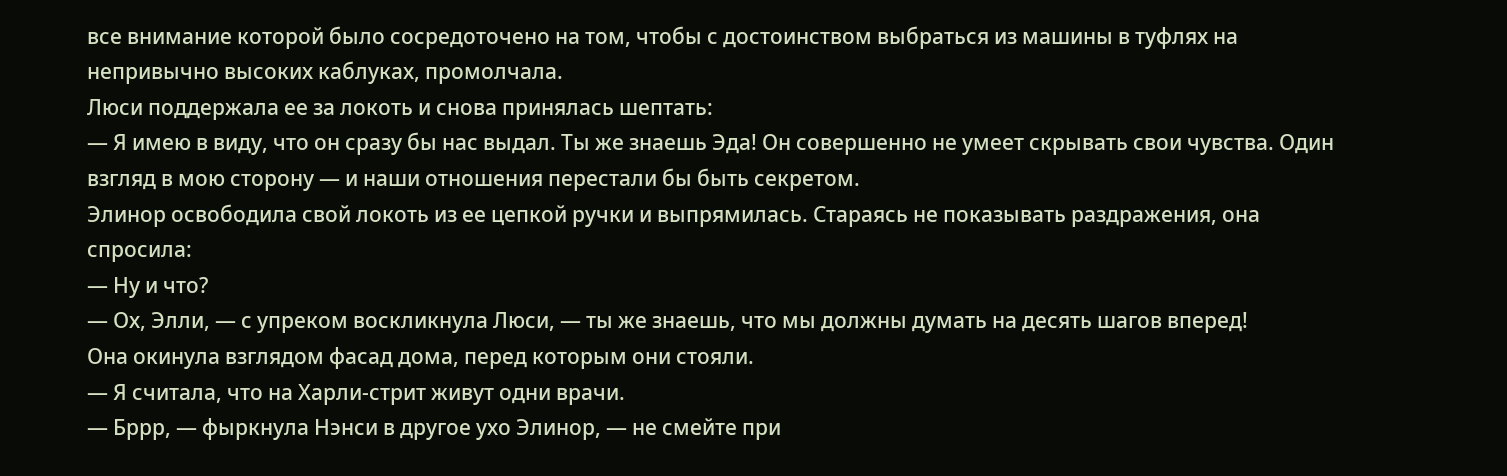все внимание которой было сосредоточено на том, чтобы с достоинством выбраться из машины в туфлях на непривычно высоких каблуках, промолчала.
Люси поддержала ее за локоть и снова принялась шептать:
— Я имею в виду, что он сразу бы нас выдал. Ты же знаешь Эда! Он совершенно не умеет скрывать свои чувства. Один взгляд в мою сторону — и наши отношения перестали бы быть секретом.
Элинор освободила свой локоть из ее цепкой ручки и выпрямилась. Стараясь не показывать раздражения, она спросила:
— Ну и что?
— Ох, Элли, — с упреком воскликнула Люси, — ты же знаешь, что мы должны думать на десять шагов вперед!
Она окинула взглядом фасад дома, перед которым они стояли.
— Я считала, что на Харли-стрит живут одни врачи.
— Бррр, — фыркнула Нэнси в другое ухо Элинор, — не смейте при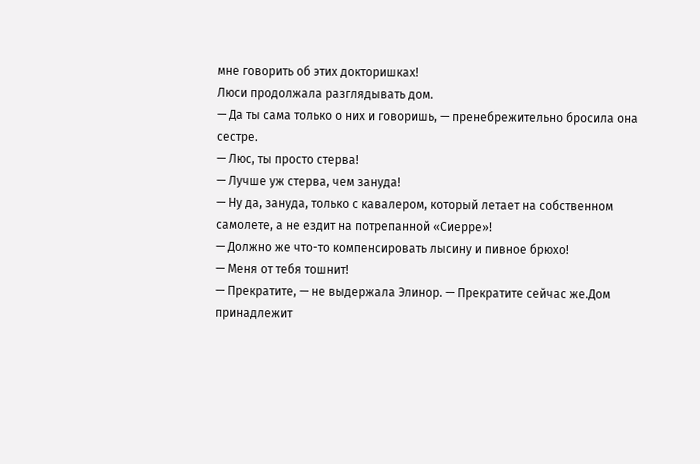мне говорить об этих докторишках!
Люси продолжала разглядывать дом.
— Да ты сама только о них и говоришь, — пренебрежительно бросила она сестре.
— Люс, ты просто стерва!
— Лучше уж стерва, чем зануда!
— Ну да, зануда, только с кавалером, который летает на собственном самолете, а не ездит на потрепанной «Сиерре»!
— Должно же что-то компенсировать лысину и пивное брюхо!
— Меня от тебя тошнит!
— Прекратите, — не выдержала Элинор. — Прекратите сейчас же.Дом принадлежит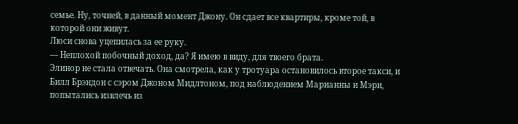семье. Ну, точней, в данный момент Джону. Он сдает все квартиры, кроме той, в которой они живут.
Люси снова уцепилась за ее руку.
— Неплохой побочный доход, да? Я имею в виду, для твоего брата.
Элинор не стала отвечать. Она смотрела, как у тротуара остановилось второе такси, и Билл Брэндон с сэром Джоном Мидлтоном, под наблюдением Марианны и Мэри, попытались извлечь из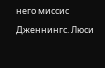него миссис Дженнингс. Люси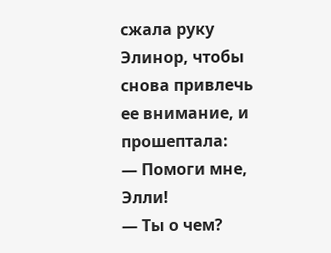сжала руку Элинор, чтобы снова привлечь ее внимание, и прошептала:
— Помоги мне, Элли!
— Ты о чем?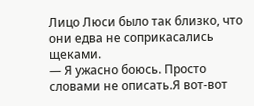Лицо Люси было так близко, что они едва не соприкасались щеками.
— Я ужасно боюсь. Просто словами не описать.Я вот-вот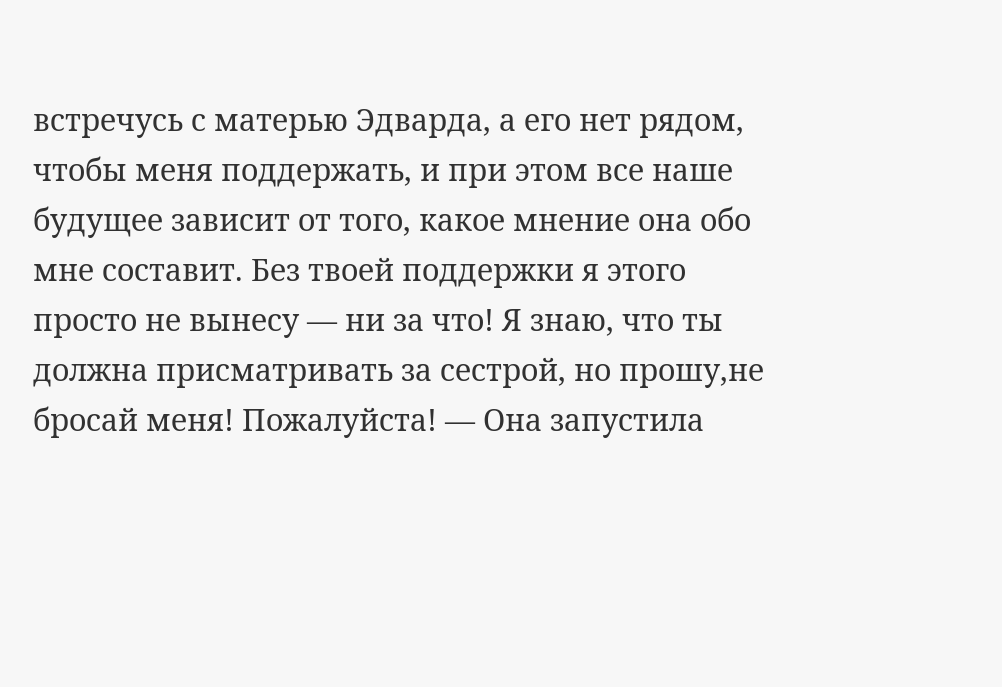встречусь с матерью Эдварда, а его нет рядом, чтобы меня поддержать, и при этом все наше будущее зависит от того, какое мнение она обо мне составит. Без твоей поддержки я этого просто не вынесу — ни за что! Я знаю, что ты должна присматривать за сестрой, но прошу,не бросай меня! Пожалуйста! — Она запустила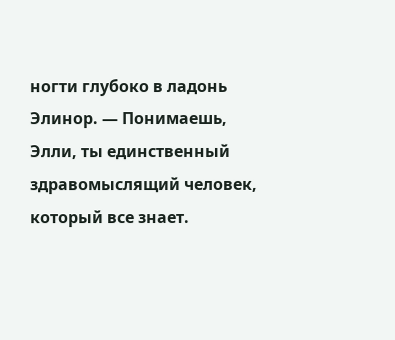ногти глубоко в ладонь Элинор. — Понимаешь, Элли, ты единственный здравомыслящий человек, который все знает.